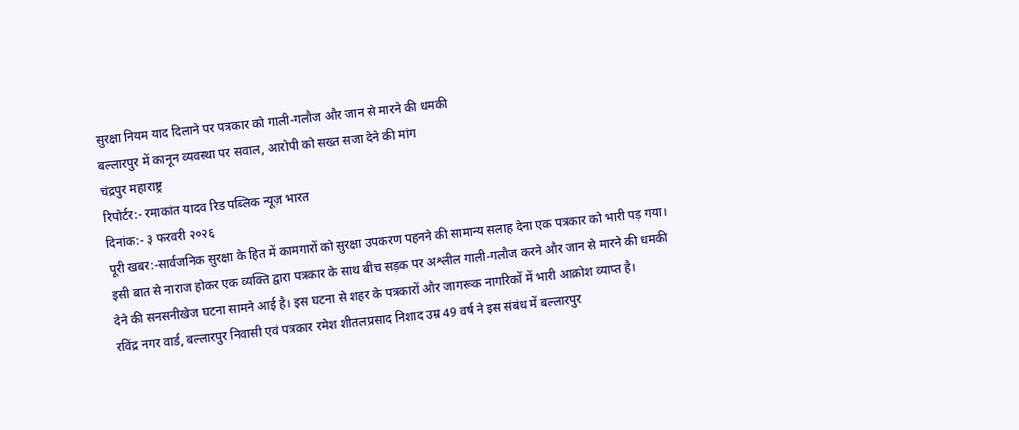सुरक्षा नियम याद दिलाने पर पत्रकार को गाली-गलौज और जान से मारने की धमकी
बल्लारपुर में कानून व्यवस्था पर सवाल, आरोपी को सख्त सजा देने की मांग
चंद्रपुर महाराष्ट्र
रिपोर्टर:- रमाकांत यादव रिड पब्लिक न्यूज़ भारत
दिनांक:- ३ फरवरी २०२६
पूरी खबर:-सार्वजनिक सुरक्षा के हित में कामगारों को सुरक्षा उपकरण पहनने की सामान्य सलाह देना एक पत्रकार को भारी पड़ गया। इसी बात से नाराज होकर एक व्यक्ति द्वारा पत्रकार के साथ बीच सड़क पर अश्लील गाली-गलौज करने और जान से मारने की धमकी देने की सनसनीखेज घटना सामने आई है। इस घटना से शहर के पत्रकारों और जागरूक नागरिकों में भारी आक्रोश व्याप्त है।
रविंद्र नगर वार्ड, बल्लारपुर निवासी एवं पत्रकार रमेश शीतलप्रसाद निशाद उम्र 49 वर्ष ने इस संबंध में बल्लारपुर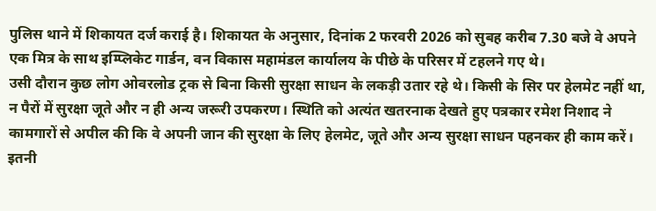पुलिस थाने में शिकायत दर्ज कराई है। शिकायत के अनुसार, दिनांक 2 फरवरी 2026 को सुबह करीब 7.30 बजे वे अपने एक मित्र के साथ इम्प्लिकेट गार्डन, वन विकास महामंडल कार्यालय के पीछे के परिसर में टहलने गए थे।
उसी दौरान कुछ लोग ओवरलोड ट्रक से बिना किसी सुरक्षा साधन के लकड़ी उतार रहे थे। किसी के सिर पर हेलमेट नहीं था, न पैरों में सुरक्षा जूते और न ही अन्य जरूरी उपकरण। स्थिति को अत्यंत खतरनाक देखते हुए पत्रकार रमेश निशाद ने कामगारों से अपील की कि वे अपनी जान की सुरक्षा के लिए हेलमेट, जूते और अन्य सुरक्षा साधन पहनकर ही काम करें।
इतनी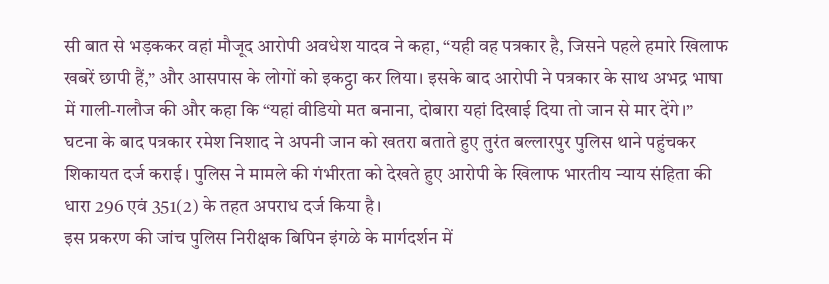सी बात से भड़ककर वहां मौजूद आरोपी अवधेश यादव ने कहा, “यही वह पत्रकार है, जिसने पहले हमारे खिलाफ खबरें छापी हैं,” और आसपास के लोगों को इकट्ठा कर लिया। इसके बाद आरोपी ने पत्रकार के साथ अभद्र भाषा में गाली-गलौज की और कहा कि “यहां वीडियो मत बनाना, दोबारा यहां दिखाई दिया तो जान से मार देंगे।”
घटना के बाद पत्रकार रमेश निशाद ने अपनी जान को खतरा बताते हुए तुरंत बल्लारपुर पुलिस थाने पहुंचकर शिकायत दर्ज कराई। पुलिस ने मामले की गंभीरता को देखते हुए आरोपी के खिलाफ भारतीय न्याय संहिता की धारा 296 एवं 351(2) के तहत अपराध दर्ज किया है।
इस प्रकरण की जांच पुलिस निरीक्षक बिपिन इंगळे के मार्गदर्शन में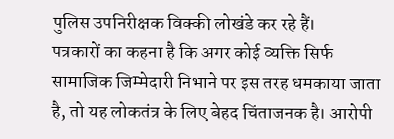पुलिस उपनिरीक्षक विक्की लोखंडे कर रहे हैं।
पत्रकारों का कहना है कि अगर कोई व्यक्ति सिर्फ सामाजिक जिम्मेदारी निभाने पर इस तरह धमकाया जाता है, तो यह लोकतंत्र के लिए बेहद चिंताजनक है। आरोपी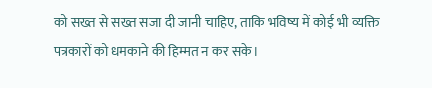को सख्त से सख्त सजा दी जानी चाहिए, ताकि भविष्य में कोई भी व्यक्ति पत्रकारों को धमकाने की हिम्मत न कर सके।